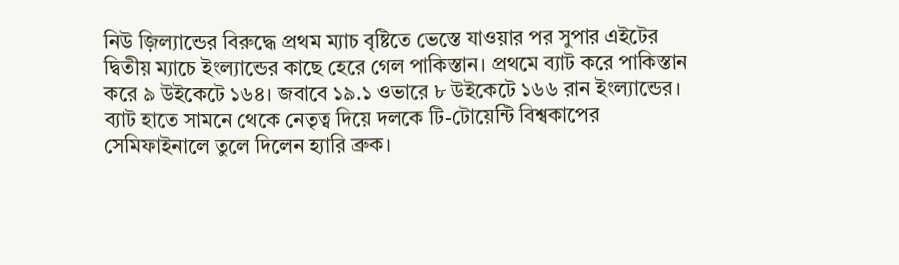নিউ জ়িল্যান্ডের বিরুদ্ধে প্রথম ম্যাচ বৃষ্টিতে ভেস্তে যাওয়ার পর সুপার এইটের দ্বিতীয় ম্যাচে ইংল্যান্ডের কাছে হেরে গেল পাকিস্তান। প্রথমে ব্যাট করে পাকিস্তান করে ৯ উইকেটে ১৬৪। জবাবে ১৯.১ ওভারে ৮ উইকেটে ১৬৬ রান ইংল্যান্ডের। ব্যাট হাতে সামনে থেকে নেতৃত্ব দিয়ে দলকে টি-টোয়েন্টি বিশ্বকাপের সেমিফাইনালে তুলে দিলেন হ্যারি ব্রুক।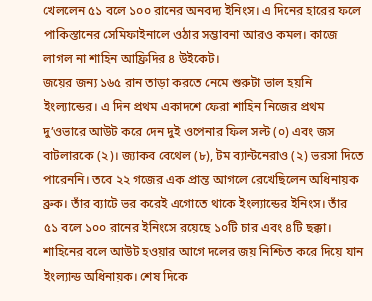খেললেন ৫১ বলে ১০০ রানের অনবদ্য ইনিংস। এ দিনের হারের ফলে পাকিস্তানের সেমিফাইনালে ওঠার সম্ভাবনা আরও কমল। কাজে লাগল না শাহিন আফ্রিদির ৪ উইকেট।
জয়ের জন্য ১৬৫ রান তাড়া করতে নেমে শুরুটা ভাল হয়নি ইংল্যান্ডের। এ দিন প্রথম একাদশে ফেরা শাহিন নিজের প্রথম দু’ওভারে আউট করে দেন দুই ওপেনার ফিল সল্ট (০) এবং জস বাটলারকে (২)। জ্যাকব বেথেল (৮), টম ব্যান্টনেরাও (২) ভরসা দিতে পারেননি। তবে ২২ গজের এক প্রান্ত আগলে রেখেছিলেন অধিনায়ক ব্রুক। তাঁর ব্যাটে ভর করেই এগোতে থাকে ইংল্যান্ডের ইনিংস। তাঁর ৫১ বলে ১০০ রানের ইনিংসে রয়েছে ১০টি চার এবং ৪টি ছক্কা। শাহিনের বলে আউট হওয়ার আগে দলের জয় নিশ্চিত করে দিয়ে যান ইংল্যান্ড অধিনায়ক। শেষ দিকে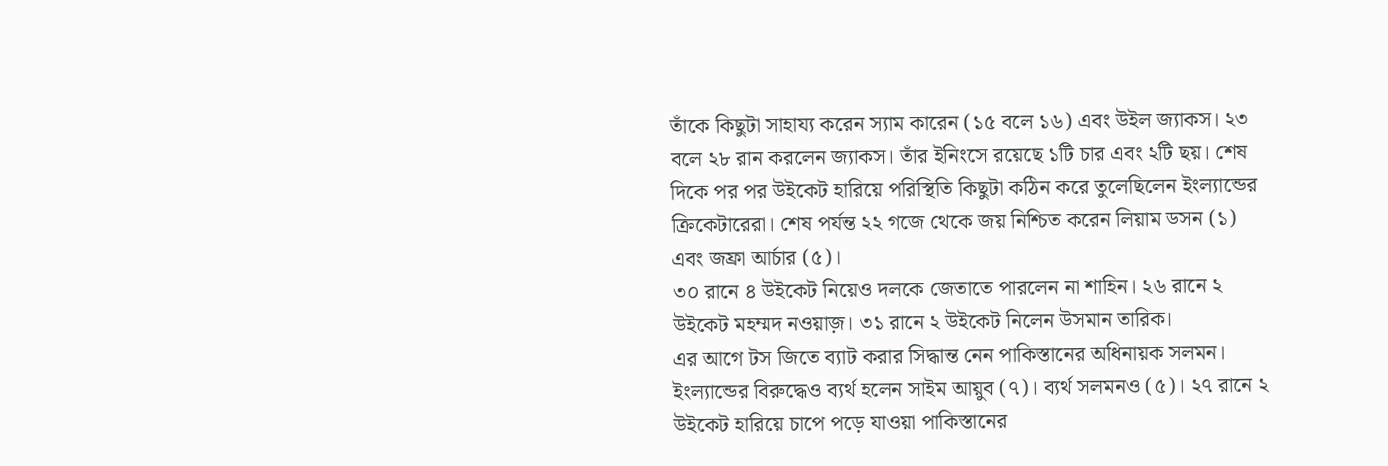তাঁকে কিছুটা সাহায্য করেন স্যাম কারেন (১৫ বলে ১৬) এবং উইল জ্যাকস। ২৩ বলে ২৮ রান করলেন জ্যাকস। তাঁর ইনিংসে রয়েছে ১টি চার এবং ২টি ছয়। শেষ দিকে পর পর উইকেট হারিয়ে পরিস্থিতি কিছুটা কঠিন করে তুলেছিলেন ইংল্যান্ডের ক্রিকেটারেরা। শেষ পর্যন্ত ২২ গজে থেকে জয় নিশ্চিত করেন লিয়াম ডসন (১) এবং জফ্রা আর্চার (৫)।
৩০ রানে ৪ উইকেট নিয়েও দলকে জেতাতে পারলেন না শাহিন। ২৬ রানে ২ উইকেট মহম্মদ নওয়াজ়। ৩১ রানে ২ উইকেট নিলেন উসমান তারিক।
এর আগে টস জিতে ব্যাট করার সিদ্ধান্ত নেন পাকিস্তানের অধিনায়ক সলমন। ইংল্যান্ডের বিরুদ্ধেও ব্যর্থ হলেন সাইম আয়ুব (৭)। ব্যর্থ সলমনও (৫)। ২৭ রানে ২ উইকেট হারিয়ে চাপে পড়ে যাওয়া পাকিস্তানের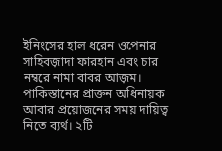ইনিংসের হাল ধরেন ওপেনার সাহিবজ়াদা ফারহান এবং চার নম্বরে নামা বাবর আজ়ম। পাকিস্তানের প্রাক্তন অধিনায়ক আবার প্রয়োজনের সময় দায়িত্ব নিতে ব্যর্থ। ২টি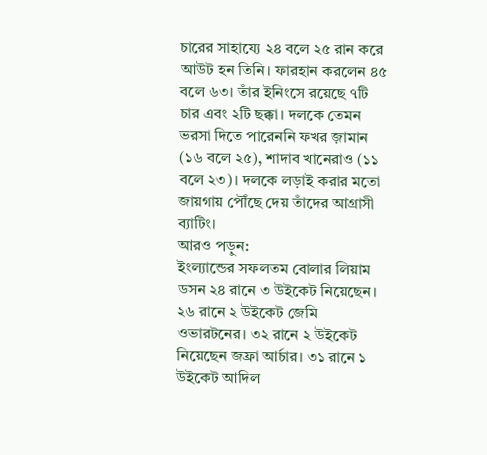চারের সাহায্যে ২৪ বলে ২৫ রান করে আউট হন তিনি। ফারহান করলেন ৪৫ বলে ৬৩। তাঁর ইনিংসে রয়েছে ৭টি চার এবং ২টি ছক্কা। দলকে তেমন ভরসা দিতে পারেননি ফখর জ়ামান (১৬ বলে ২৫), শাদাব খানেরাও (১১ বলে ২৩)। দলকে লড়াই করার মতো জায়গায় পৌঁছে দেয় তাঁদের আগ্রাসী ব্যাটিং।
আরও পড়ুন:
ইংল্যান্ডের সফলতম বোলার লিয়াম ডসন ২৪ রানে ৩ উইকেট নিয়েছেন। ২৬ রানে ২ উইকেট জেমি ওভারটনের। ৩২ রানে ২ উইকেট নিয়েছেন জফ্রা আর্চার। ৩১ রানে ১ উইকেট আদিল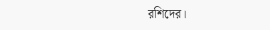রশিদের।